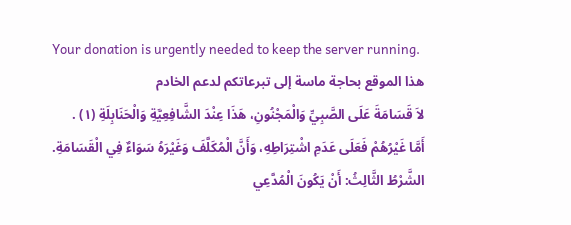Your donation is urgently needed to keep the server running.
هذا الموقع بحاجة ماسة إلى تبرعاتكم لدعم الخادم
لاَ قَسَامَةَ عَلَى الصَّبِيِّ وَالْمَجْنُونِ، هَذَا عِنْدَ الشَّافِعِيَّةِ وَالْحَنَابِلَةِ (١) .
أَمَّا غَيْرُهُمْ فَعَلَى عَدَمِ اشْتِرَاطِهِ، وَأَنَّ الْمُكَلَّفَ وَغَيْرَهُ سَوَاءٌ فِي الْقَسَامَةِ.
الشَّرْطُ الثَّالِثُ: أَنْ يَكُونَ الْمُدَّعِي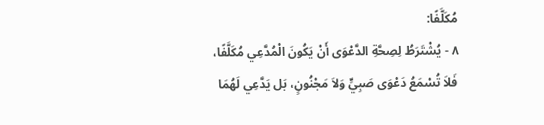مُكَلَّفًا:
٨ - يُشْتَرَطُ لِصِحَّةِ الدَّعْوَى أَنْ يَكُونَ الْمُدَّعِي مُكَلَّفًا، فَلاَ تُسْمَعُ دَعْوَى صَبِيٍّ وَلاَ مَجْنُونٍ، بَل يَدَّعِي لَهُمَا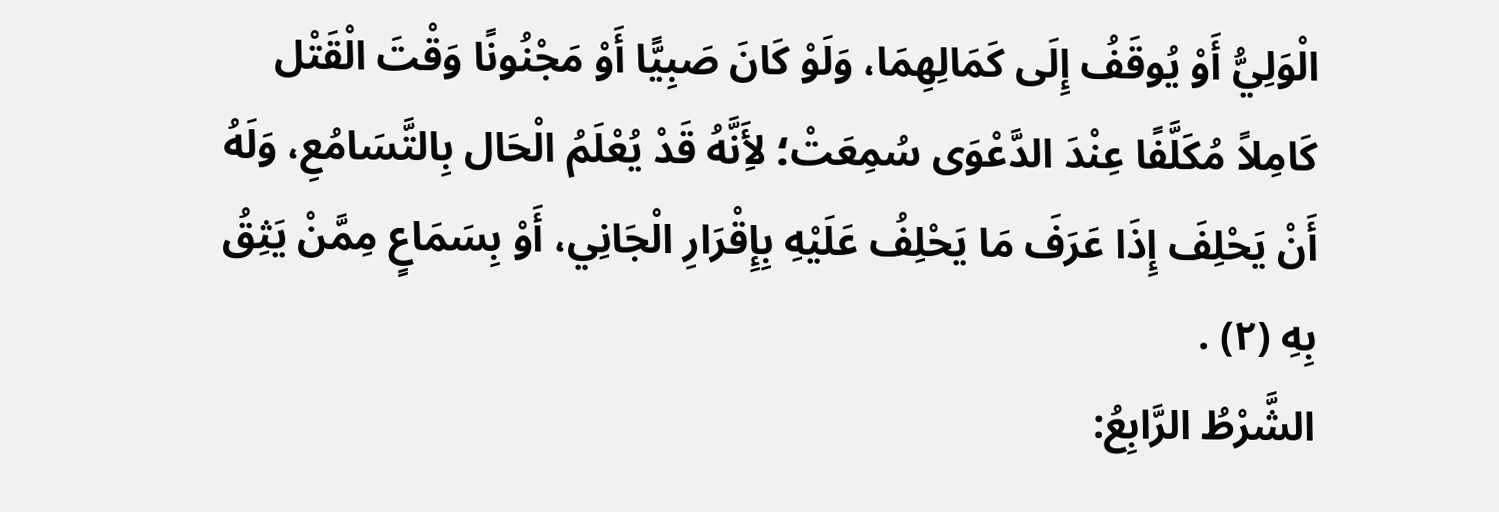الْوَلِيُّ أَوْ يُوقَفُ إِلَى كَمَالِهِمَا، وَلَوْ كَانَ صَبِيًّا أَوْ مَجْنُونًا وَقْتَ الْقَتْل كَامِلاً مُكَلَّفًا عِنْدَ الدَّعْوَى سُمِعَتْ؛ لأَِنَّهُ قَدْ يُعْلَمُ الْحَال بِالتَّسَامُعِ، وَلَهُ أَنْ يَحْلِفَ إِذَا عَرَفَ مَا يَحْلِفُ عَلَيْهِ بِإِقْرَارِ الْجَانِي، أَوْ بِسَمَاعٍ مِمَّنْ يَثِقُ بِهِ (٢) .
الشَّرْطُ الرَّابِعُ: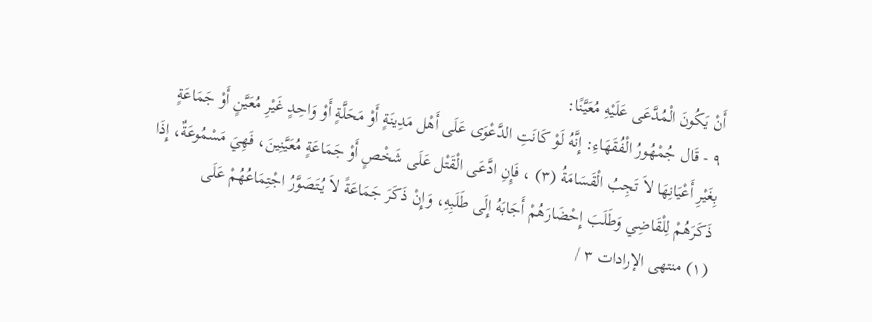أَنْ يَكُونَ الْمُدَّعَى عَلَيْهِ مُعَيَّنًا:
٩ - قَال جُمْهُورُ الْفُقَهَاءِ: إِنَّهُ لَوْ كَانَتِ الدَّعْوَى عَلَى أَهْل مَدِينَةٍ أَوْ مَحَلَّةٍ أَوْ وَاحِدٍ غَيْرِ مُعَيَّنٍ أَوْ جَمَاعَةٍ بِغَيْرِ أَعْيَانِهَا لاَ تَجِبُ الْقَسَامَةُ (٣) ، فَإِنِ ادَّعَى الْقَتْل عَلَى شَخْصٍ أَوْ جَمَاعَةٍ مُعَيَّنِينَ، فَهِيَ مَسْمُوعَةٌ، إِذَا ذَكَرَهُمْ لِلْقَاضِي وَطَلَبَ إِحْضَارَهُمْ أَجَابَهُ إِلَى طَلَبِهِ، وَإِنْ ذَكَرَ جَمَاعَةً لاَ يُتَصَوَّرُ اجْتِمَاعُهُمْ عَلَى
(١) منتهى الإرادات ٣ /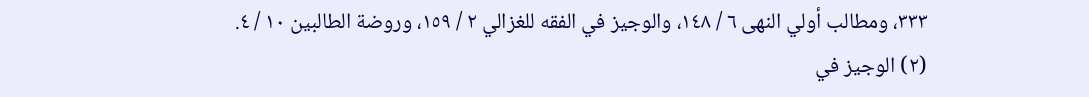٣٣٣، ومطالب أولي النهى ٦ / ١٤٨، والوجيز في الفقه للغزالي ٢ / ١٥٩، وروضة الطالبين ١٠ / ٤.
(٢) الوجيز في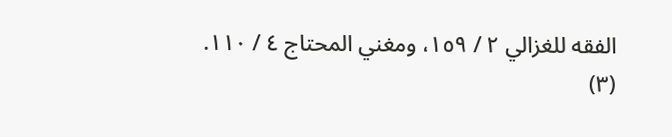الفقه للغزالي ٢ / ١٥٩، ومغني المحتاج ٤ / ١١٠.
(٣)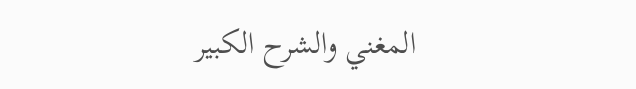المغني والشرح الكبير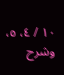١٠ / ٤، ٥، وشرح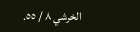الخرشي ٨ / ٥٥.